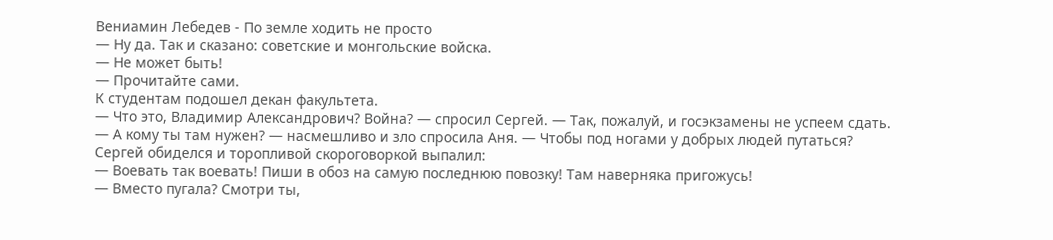Вениамин Лебедев - По земле ходить не просто
— Ну да. Так и сказано: советские и монгольские войска.
— Не может быть!
— Прочитайте сами.
К студентам подошел декан факультета.
— Что это, Владимир Александрович? Война? — спросил Сергей. — Так, пожалуй, и госэкзамены не успеем сдать.
— А кому ты там нужен? — насмешливо и зло спросила Аня. — Чтобы под ногами у добрых людей путаться?
Сергей обиделся и торопливой скороговоркой выпалил:
— Воевать так воевать! Пиши в обоз на самую последнюю повозку! Там наверняка пригожусь!
— Вместо пугала? Смотри ты,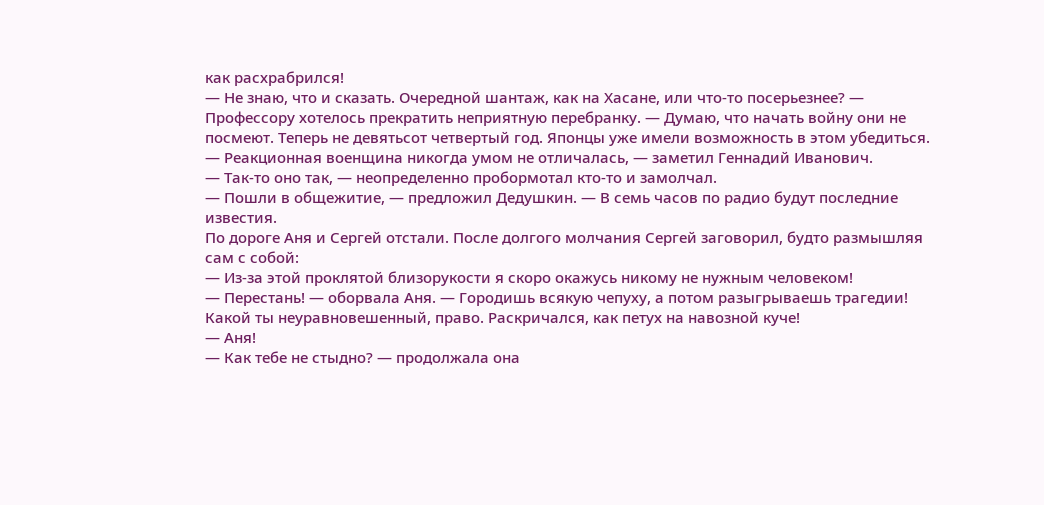как расхрабрился!
— Не знаю, что и сказать. Очередной шантаж, как на Хасане, или что-то посерьезнее? — Профессору хотелось прекратить неприятную перебранку. — Думаю, что начать войну они не посмеют. Теперь не девятьсот четвертый год. Японцы уже имели возможность в этом убедиться.
— Реакционная военщина никогда умом не отличалась, — заметил Геннадий Иванович.
— Так-то оно так, — неопределенно пробормотал кто-то и замолчал.
— Пошли в общежитие, — предложил Дедушкин. — В семь часов по радио будут последние известия.
По дороге Аня и Сергей отстали. После долгого молчания Сергей заговорил, будто размышляя сам с собой:
— Из-за этой проклятой близорукости я скоро окажусь никому не нужным человеком!
— Перестань! — оборвала Аня. — Городишь всякую чепуху, а потом разыгрываешь трагедии! Какой ты неуравновешенный, право. Раскричался, как петух на навозной куче!
— Аня!
— Как тебе не стыдно? — продолжала она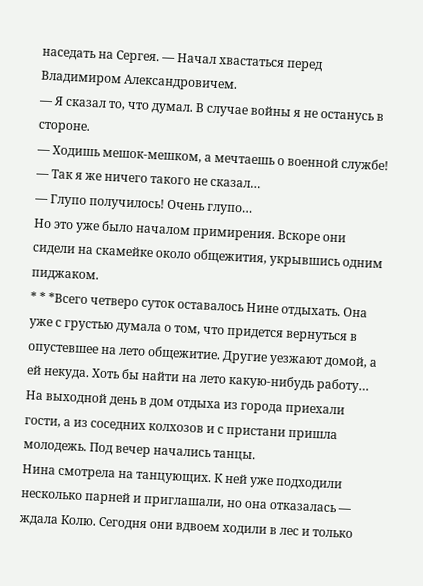наседать на Сергея. — Начал хвастаться перед Владимиром Александровичем.
— Я сказал то, что думал. В случае войны я не останусь в стороне.
— Ходишь мешок-мешком, а мечтаешь о военной службе!
— Так я же ничего такого не сказал…
— Глупо получилось! Очень глупо…
Но это уже было началом примирения. Вскоре они сидели на скамейке около общежития, укрывшись одним пиджаком.
* * *Всего четверо суток оставалось Нине отдыхать. Она уже с грустью думала о том, что придется вернуться в опустевшее на лето общежитие. Другие уезжают домой, а ей некуда. Хоть бы найти на лето какую-нибудь работу…
На выходной день в дом отдыха из города приехали гости, а из соседних колхозов и с пристани пришла молодежь. Под вечер начались танцы.
Нина смотрела на танцующих. К ней уже подходили несколько парней и приглашали, но она отказалась — ждала Колю. Сегодня они вдвоем ходили в лес и только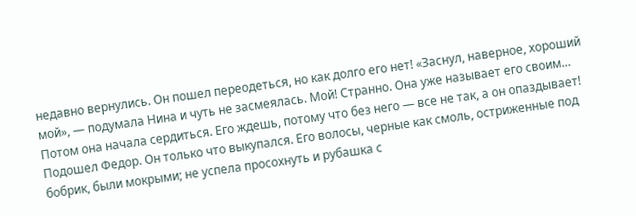недавно вернулись. Он пошел переодеться, но как долго его нет! «Заснул, наверное, хороший мой», — подумала Нина и чуть не засмеялась. Мой! Странно. Она уже называет его своим…
Потом она начала сердиться. Его ждешь, потому что без него — все не так, а он опаздывает!
Подошел Федор. Он только что выкупался. Его волосы, черные как смоль, остриженные под бобрик, были мокрыми; не успела просохнуть и рубашка с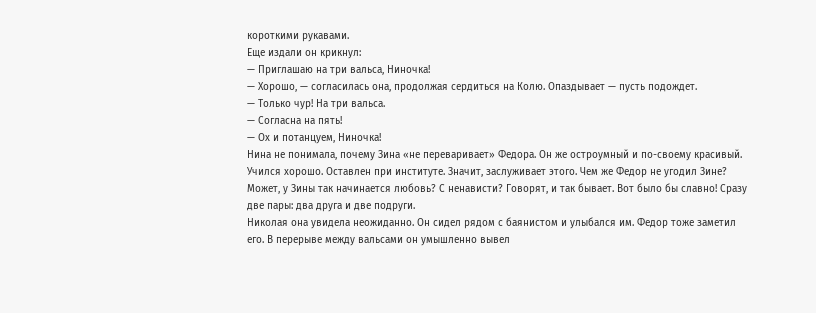короткими рукавами.
Еще издали он крикнул:
— Приглашаю на три вальса, Ниночка!
— Хорошо, — согласилась она, продолжая сердиться на Колю. Опаздывает — пусть подождет.
— Только чур! На три вальса.
— Согласна на пять!
— Ох и потанцуем, Ниночка!
Нина не понимала, почему Зина «не переваривает» Федора. Он же остроумный и по-своему красивый. Учился хорошо. Оставлен при институте. Значит, заслуживает этого. Чем же Федор не угодил Зине? Может, у Зины так начинается любовь? С ненависти? Говорят, и так бывает. Вот было бы славно! Сразу две пары: два друга и две подруги.
Николая она увидела неожиданно. Он сидел рядом с баянистом и улыбался им. Федор тоже заметил его. В перерыве между вальсами он умышленно вывел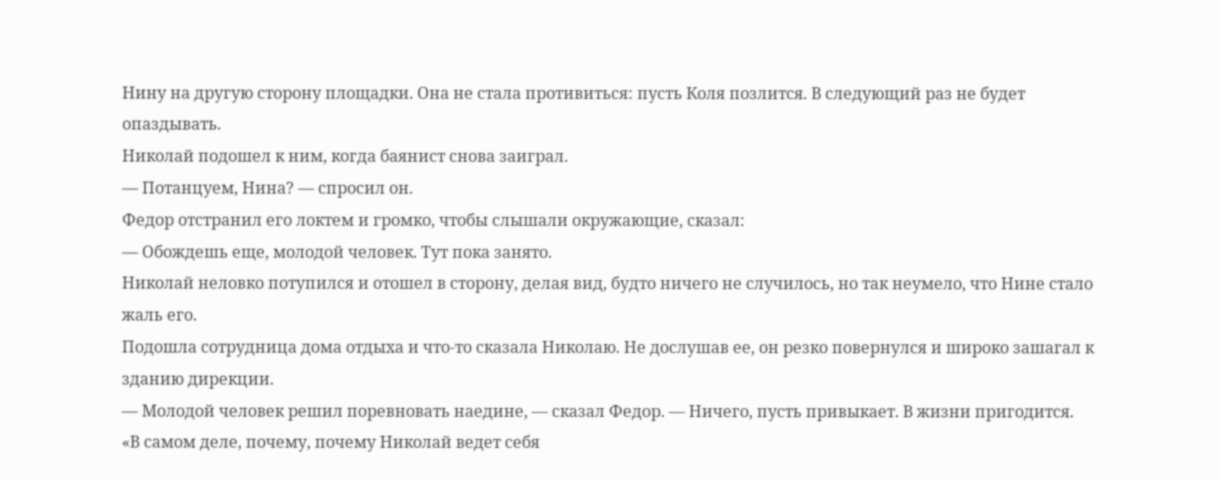Нину на другую сторону площадки. Она не стала противиться: пусть Коля позлится. В следующий раз не будет опаздывать.
Николай подошел к ним, когда баянист снова заиграл.
— Потанцуем, Нина? — спросил он.
Федор отстранил его локтем и громко, чтобы слышали окружающие, сказал:
— Обождешь еще, молодой человек. Тут пока занято.
Николай неловко потупился и отошел в сторону, делая вид, будто ничего не случилось, но так неумело, что Нине стало жаль его.
Подошла сотрудница дома отдыха и что-то сказала Николаю. Не дослушав ее, он резко повернулся и широко зашагал к зданию дирекции.
— Молодой человек решил поревновать наедине, — сказал Федор. — Ничего, пусть привыкает. В жизни пригодится.
«В самом деле, почему, почему Николай ведет себя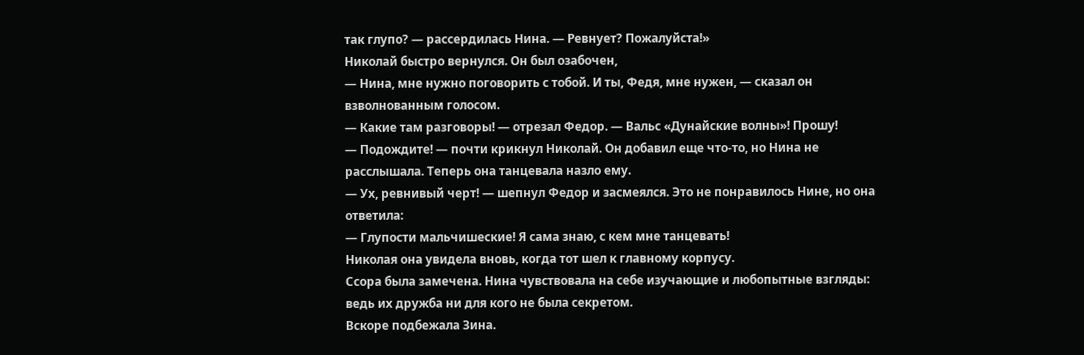так глупо? — рассердилась Нина. — Ревнует? Пожалуйста!»
Николай быстро вернулся. Он был озабочен,
— Нина, мне нужно поговорить с тобой. И ты, Федя, мне нужен, — сказал он взволнованным голосом.
— Какие там разговоры! — отрезал Федор. — Вальс «Дунайские волны»! Прошу!
— Подождите! — почти крикнул Николай. Он добавил еще что-то, но Нина не расслышала. Теперь она танцевала назло ему.
— Ух, ревнивый черт! — шепнул Федор и засмеялся. Это не понравилось Нине, но она ответила:
— Глупости мальчишеские! Я сама знаю, с кем мне танцевать!
Николая она увидела вновь, когда тот шел к главному корпусу.
Ссора была замечена. Нина чувствовала на себе изучающие и любопытные взгляды: ведь их дружба ни для кого не была секретом.
Вскоре подбежала Зина.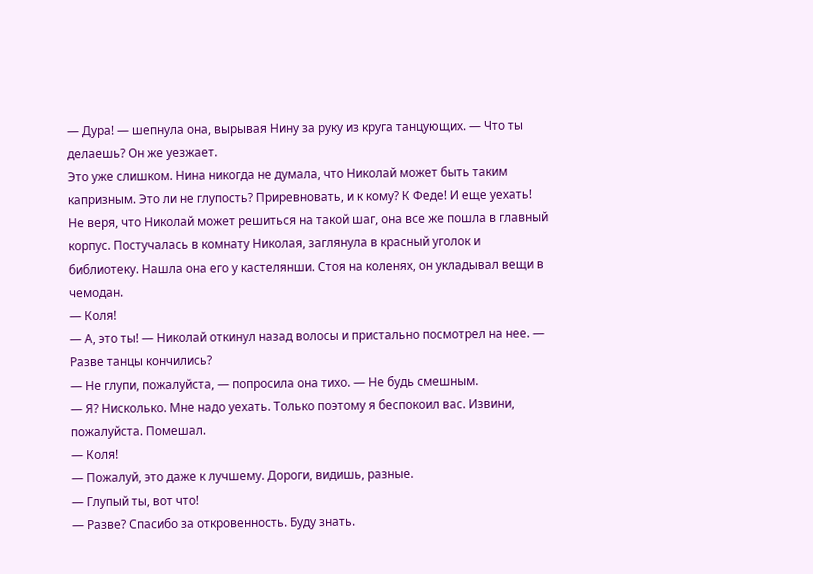— Дура! — шепнула она, вырывая Нину за руку из круга танцующих. — Что ты делаешь? Он же уезжает.
Это уже слишком. Нина никогда не думала, что Николай может быть таким капризным. Это ли не глупость? Приревновать, и к кому? К Феде! И еще уехать!
Не веря, что Николай может решиться на такой шаг, она все же пошла в главный корпус. Постучалась в комнату Николая, заглянула в красный уголок и библиотеку. Нашла она его у кастелянши. Стоя на коленях, он укладывал вещи в чемодан.
— Коля!
— А, это ты! — Николай откинул назад волосы и пристально посмотрел на нее. — Разве танцы кончились?
— Не глупи, пожалуйста, — попросила она тихо. — Не будь смешным.
— Я? Нисколько. Мне надо уехать. Только поэтому я беспокоил вас. Извини, пожалуйста. Помешал.
— Коля!
— Пожалуй, это даже к лучшему. Дороги, видишь, разные.
— Глупый ты, вот что!
— Разве? Спасибо за откровенность. Буду знать.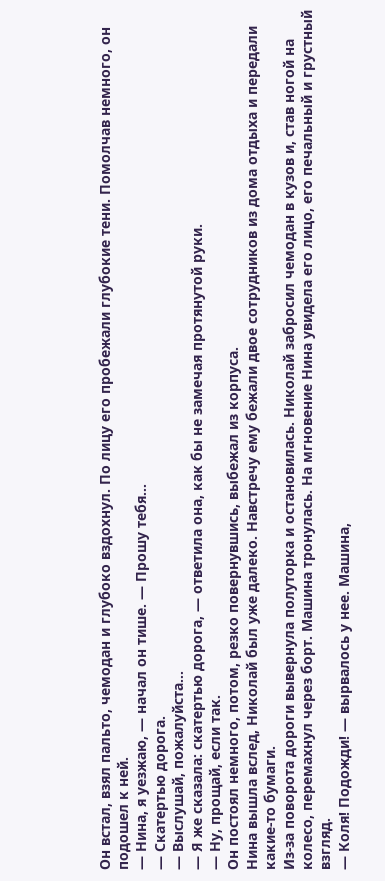Он встал, взял пальто, чемодан и глубоко вздохнул. По лицу его пробежали глубокие тени. Помолчав немного, он подошел к ней.
— Нина, я уезжаю, — начал он тише. — Прошу тебя…
— Скатертью дорога.
— Выслушай, пожалуйста…
— Я же сказала: скатертью дорога, — ответила она, как бы не замечая протянутой руки.
— Ну, прощай, если так.
Он постоял немного, потом, резко повернувшись, выбежал из корпуса.
Нина вышла вслед, Николай был уже далеко. Навстречу ему бежали двое сотрудников из дома отдыха и передали какие-то бумаги.
Из-за поворота дороги вывернула полуторка и остановилась. Николай забросил чемодан в кузов и, став ногой на колесо, перемахнул через борт. Машина тронулась. На мгновение Нина увидела его лицо, его печальный и грустный взгляд.
— Коля! Подожди! — вырвалось у нее. Машина,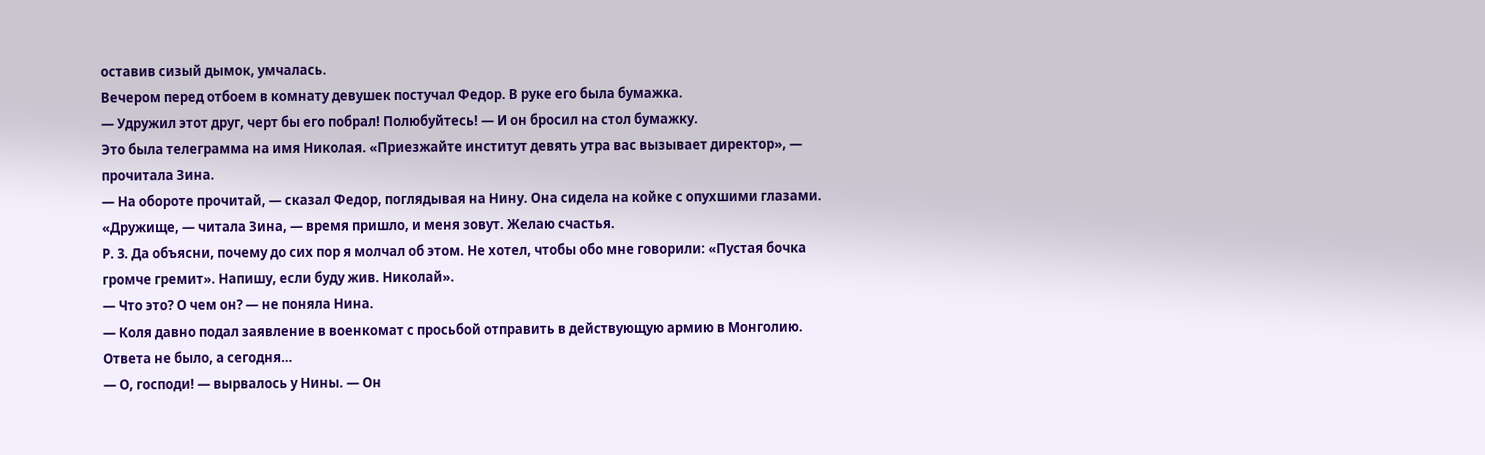оставив сизый дымок, умчалась.
Вечером перед отбоем в комнату девушек постучал Федор. В руке его была бумажка.
— Удружил этот друг, черт бы его побрал! Полюбуйтесь! — И он бросил на стол бумажку.
Это была телеграмма на имя Николая. «Приезжайте институт девять утра вас вызывает директор», — прочитала Зина.
— На обороте прочитай, — сказал Федор, поглядывая на Нину. Она сидела на койке с опухшими глазами.
«Дружище, — читала Зина, — время пришло, и меня зовут. Желаю счастья.
Р. 3. Да объясни, почему до сих пор я молчал об этом. Не хотел, чтобы обо мне говорили: «Пустая бочка громче гремит». Напишу, если буду жив. Николай».
— Что это? О чем он? — не поняла Нина.
— Коля давно подал заявление в военкомат с просьбой отправить в действующую армию в Монголию. Ответа не было, а сегодня…
— О, господи! — вырвалось у Нины. — Он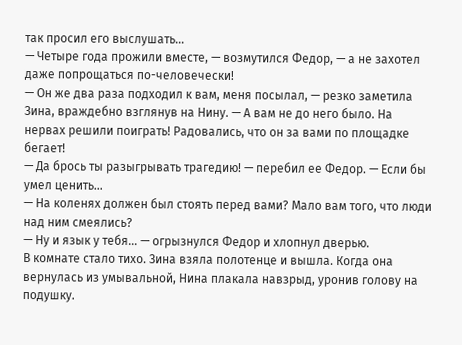так просил его выслушать…
— Четыре года прожили вместе, — возмутился Федор, — а не захотел даже попрощаться по-человечески!
— Он же два раза подходил к вам, меня посылал, — резко заметила Зина, враждебно взглянув на Нину. — А вам не до него было. На нервах решили поиграть! Радовались, что он за вами по площадке бегает!
— Да брось ты разыгрывать трагедию! — перебил ее Федор. — Если бы умел ценить…
— На коленях должен был стоять перед вами? Мало вам того, что люди над ним смеялись?
— Ну и язык у тебя… — огрызнулся Федор и хлопнул дверью.
В комнате стало тихо. Зина взяла полотенце и вышла. Когда она вернулась из умывальной, Нина плакала навзрыд, уронив голову на подушку.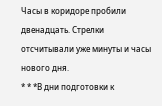Часы в коридоре пробили двенадцать. Стрелки отсчитывали уже минуты и часы нового дня.
* * *В дни подготовки к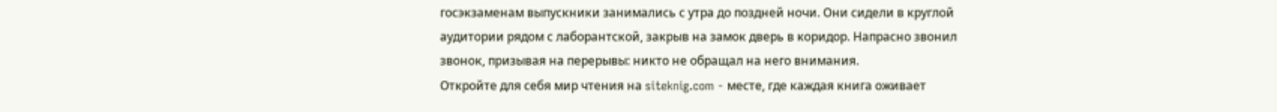госэкзаменам выпускники занимались с утра до поздней ночи. Они сидели в круглой аудитории рядом с лаборантской, закрыв на замок дверь в коридор. Напрасно звонил звонок, призывая на перерывы: никто не обращал на него внимания.
Откройте для себя мир чтения на siteknig.com - месте, где каждая книга оживает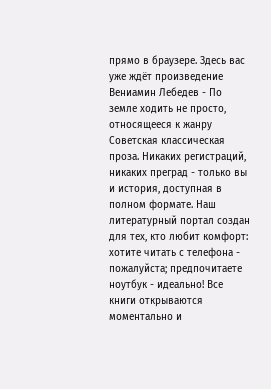прямо в браузере. Здесь вас уже ждёт произведение Вениамин Лебедев - По земле ходить не просто, относящееся к жанру Советская классическая проза. Никаких регистраций, никаких преград - только вы и история, доступная в полном формате. Наш литературный портал создан для тех, кто любит комфорт: хотите читать с телефона - пожалуйста; предпочитаете ноутбук - идеально! Все книги открываются моментально и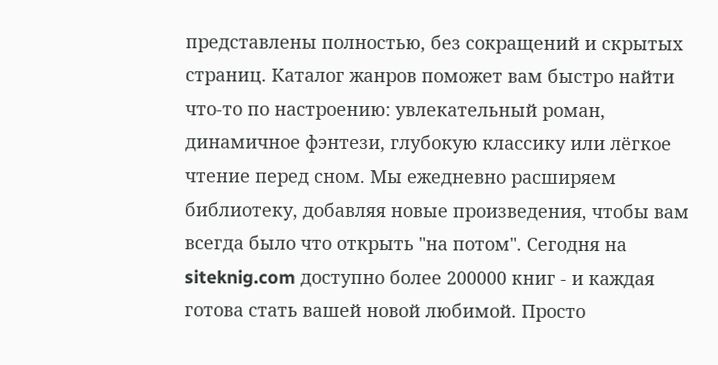представлены полностью, без сокращений и скрытых страниц. Каталог жанров поможет вам быстро найти что-то по настроению: увлекательный роман, динамичное фэнтези, глубокую классику или лёгкое чтение перед сном. Мы ежедневно расширяем библиотеку, добавляя новые произведения, чтобы вам всегда было что открыть "на потом". Сегодня на siteknig.com доступно более 200000 книг - и каждая готова стать вашей новой любимой. Просто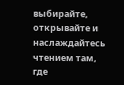выбирайте, открывайте и наслаждайтесь чтением там, где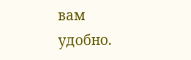вам удобно.